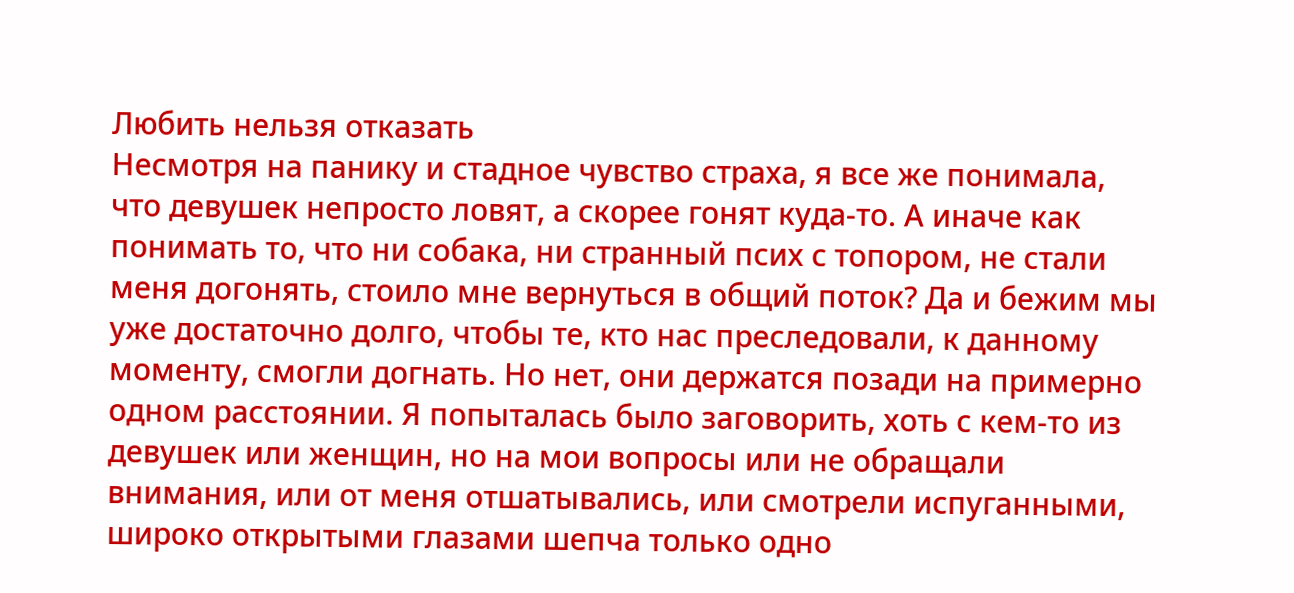Любить нельзя отказать
Несмотря на панику и стадное чувство страха, я все же понимала, что девушек непросто ловят, а скорее гонят куда‑то. А иначе как понимать то, что ни собака, ни странный псих с топором, не стали меня догонять, стоило мне вернуться в общий поток? Да и бежим мы уже достаточно долго, чтобы те, кто нас преследовали, к данному моменту, смогли догнать. Но нет, они держатся позади на примерно одном расстоянии. Я попыталась было заговорить, хоть с кем‑то из девушек или женщин, но на мои вопросы или не обращали внимания, или от меня отшатывались, или смотрели испуганными, широко открытыми глазами шепча только одно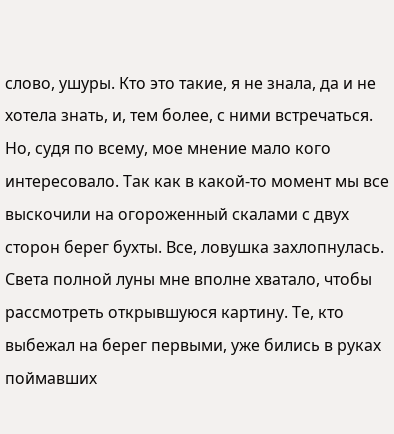слово, ушуры. Кто это такие, я не знала, да и не хотела знать, и, тем более, с ними встречаться. Но, судя по всему, мое мнение мало кого интересовало. Так как в какой‑то момент мы все выскочили на огороженный скалами с двух сторон берег бухты. Все, ловушка захлопнулась.
Света полной луны мне вполне хватало, чтобы рассмотреть открывшуюся картину. Те, кто выбежал на берег первыми, уже бились в руках поймавших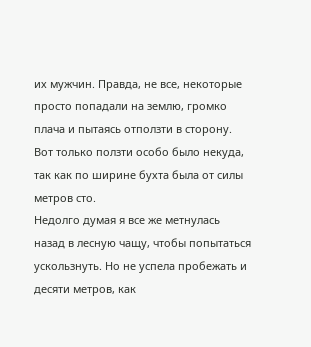их мужчин. Правда, не все, некоторые просто попадали на землю, громко плача и пытаясь отползти в сторону. Вот только ползти особо было некуда, так как по ширине бухта была от силы метров сто.
Недолго думая я все же метнулась назад в лесную чащу, чтобы попытаться ускользнуть. Но не успела пробежать и десяти метров, как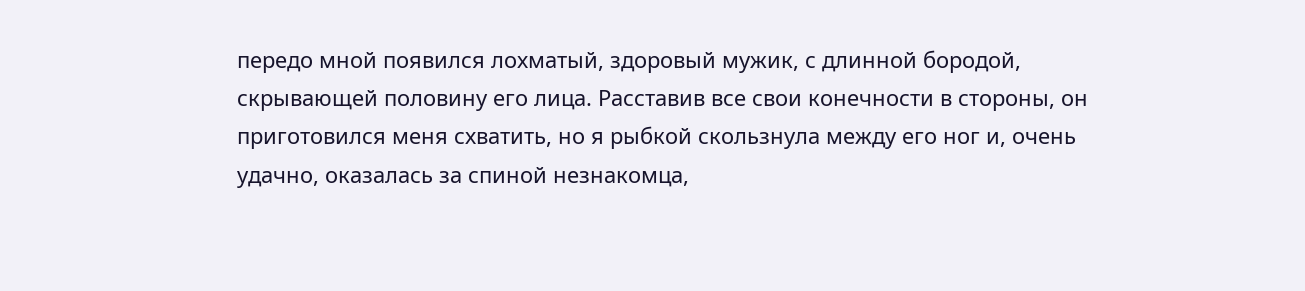передо мной появился лохматый, здоровый мужик, с длинной бородой, скрывающей половину его лица. Расставив все свои конечности в стороны, он приготовился меня схватить, но я рыбкой скользнула между его ног и, очень удачно, оказалась за спиной незнакомца,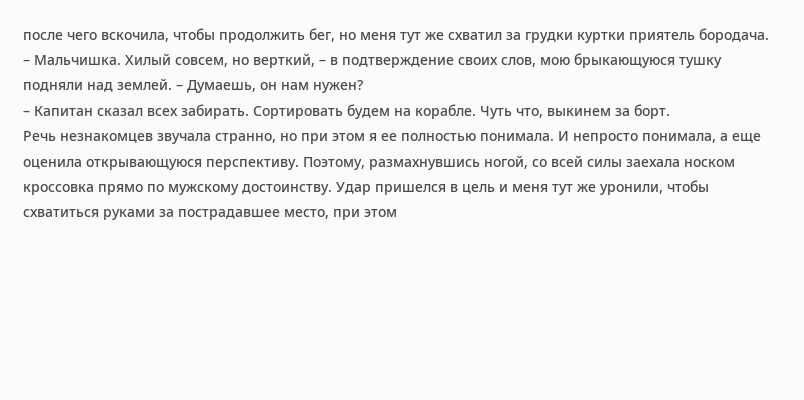после чего вскочила, чтобы продолжить бег, но меня тут же схватил за грудки куртки приятель бородача.
– Мальчишка. Хилый совсем, но верткий, – в подтверждение своих слов, мою брыкающуюся тушку подняли над землей. – Думаешь, он нам нужен?
– Капитан сказал всех забирать. Сортировать будем на корабле. Чуть что, выкинем за борт.
Речь незнакомцев звучала странно, но при этом я ее полностью понимала. И непросто понимала, а еще оценила открывающуюся перспективу. Поэтому, размахнувшись ногой, со всей силы заехала носком кроссовка прямо по мужскому достоинству. Удар пришелся в цель и меня тут же уронили, чтобы схватиться руками за пострадавшее место, при этом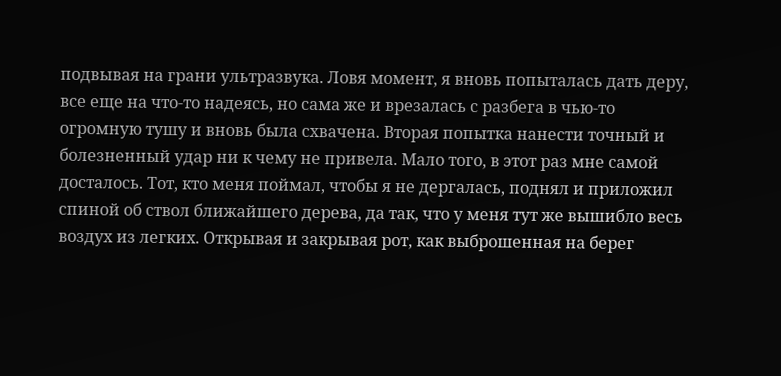подвывая на грани ультразвука. Ловя момент, я вновь попыталась дать деру, все еще на что‑то надеясь, но сама же и врезалась с разбега в чью‑то огромную тушу и вновь была схвачена. Вторая попытка нанести точный и болезненный удар ни к чему не привела. Мало того, в этот раз мне самой досталось. Тот, кто меня поймал, чтобы я не дергалась, поднял и приложил спиной об ствол ближайшего дерева, да так, что у меня тут же вышибло весь воздух из легких. Открывая и закрывая рот, как выброшенная на берег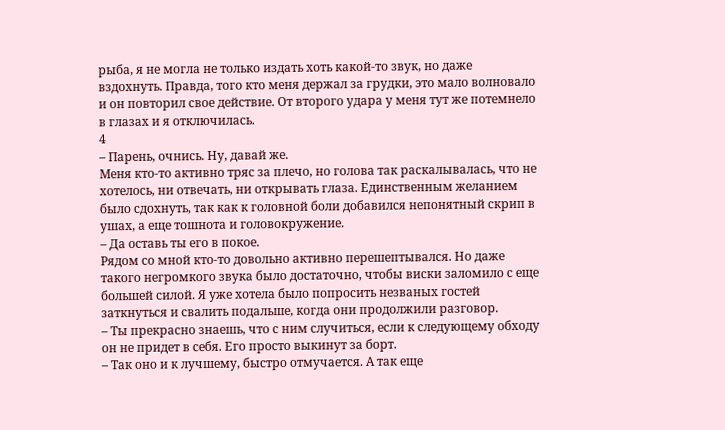рыба, я не могла не только издать хоть какой‑то звук, но даже вздохнуть. Правда, того кто меня держал за грудки, это мало волновало и он повторил свое действие. От второго удара у меня тут же потемнело в глазах и я отключилась.
4
– Парень, очнись. Ну, давай же.
Меня кто‑то активно тряс за плечо, но голова так раскалывалась, что не хотелось, ни отвечать, ни открывать глаза. Единственным желанием было сдохнуть, так как к головной боли добавился непонятный скрип в ушах, а еще тошнота и головокружение.
– Да оставь ты его в покое.
Рядом со мной кто‑то довольно активно перешептывался. Но даже такого негромкого звука было достаточно, чтобы виски заломило с еще большей силой. Я уже хотела было попросить незваных гостей заткнуться и свалить подальше, когда они продолжили разговор.
– Ты прекрасно знаешь, что с ним случиться, если к следующему обходу он не придет в себя. Его просто выкинут за борт.
– Так оно и к лучшему, быстро отмучается. А так еще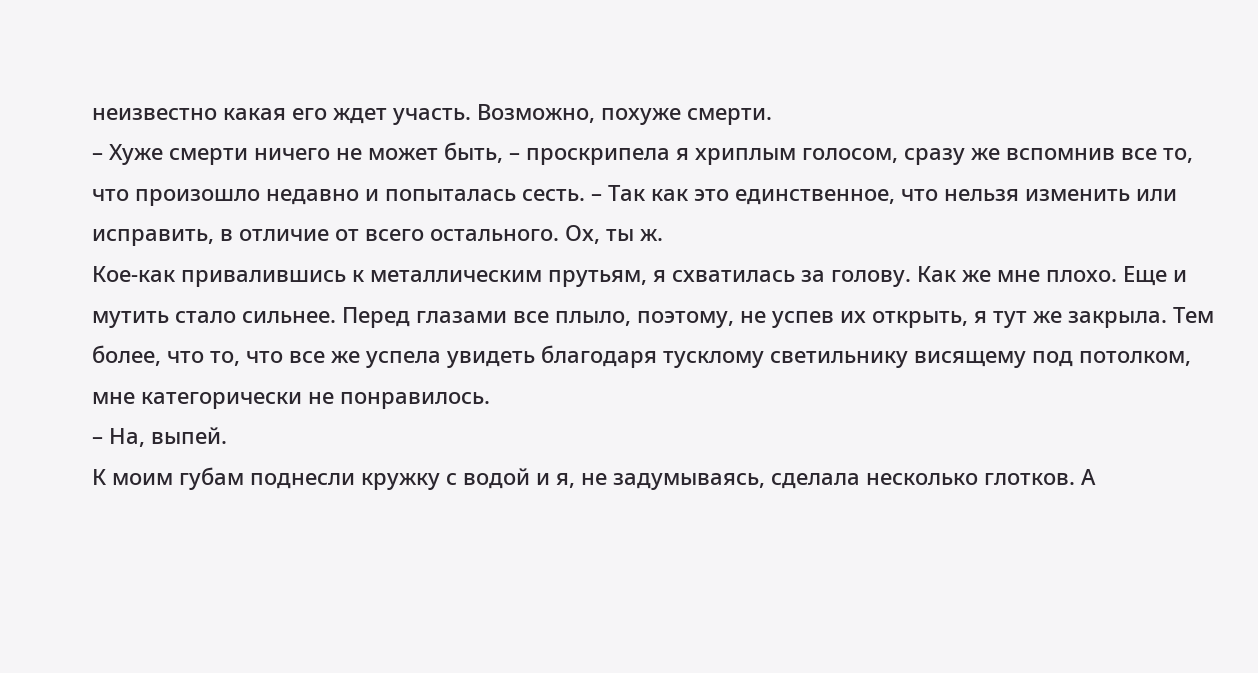неизвестно какая его ждет участь. Возможно, похуже смерти.
– Хуже смерти ничего не может быть, – проскрипела я хриплым голосом, сразу же вспомнив все то, что произошло недавно и попыталась сесть. – Так как это единственное, что нельзя изменить или исправить, в отличие от всего остального. Ох, ты ж.
Кое‑как привалившись к металлическим прутьям, я схватилась за голову. Как же мне плохо. Еще и мутить стало сильнее. Перед глазами все плыло, поэтому, не успев их открыть, я тут же закрыла. Тем более, что то, что все же успела увидеть благодаря тусклому светильнику висящему под потолком, мне категорически не понравилось.
– На, выпей.
К моим губам поднесли кружку с водой и я, не задумываясь, сделала несколько глотков. А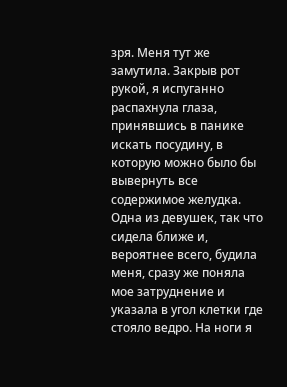зря. Меня тут же замутила. Закрыв рот рукой, я испуганно распахнула глаза, принявшись в панике искать посудину, в которую можно было бы вывернуть все содержимое желудка. Одна из девушек, так что сидела ближе и, вероятнее всего, будила меня, сразу же поняла мое затруднение и указала в угол клетки где стояло ведро. На ноги я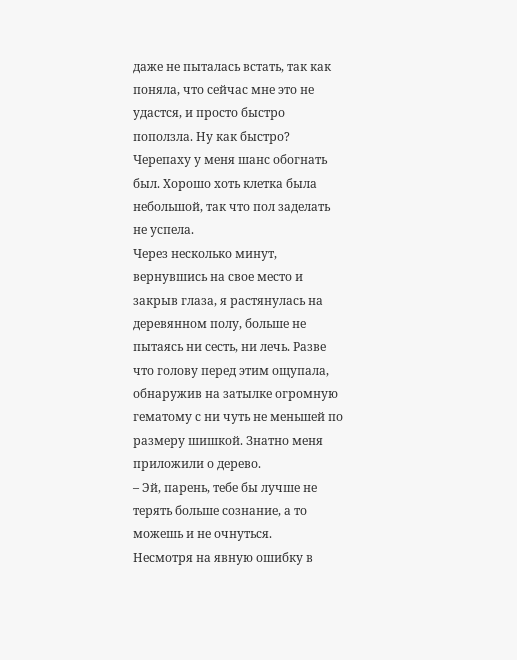даже не пыталась встать, так как поняла, что сейчас мне это не удастся, и просто быстро поползла. Ну как быстро? Черепаху у меня шанс обогнать был. Хорошо хоть клетка была небольшой, так что пол заделать не успела.
Через несколько минут, вернувшись на свое место и закрыв глаза, я растянулась на деревянном полу, больше не пытаясь ни сесть, ни лечь. Разве что голову перед этим ощупала, обнаружив на затылке огромную гематому с ни чуть не меньшей по размеру шишкой. Знатно меня приложили о дерево.
– Эй, парень, тебе бы лучше не терять больше сознание, а то можешь и не очнуться.
Несмотря на явную ошибку в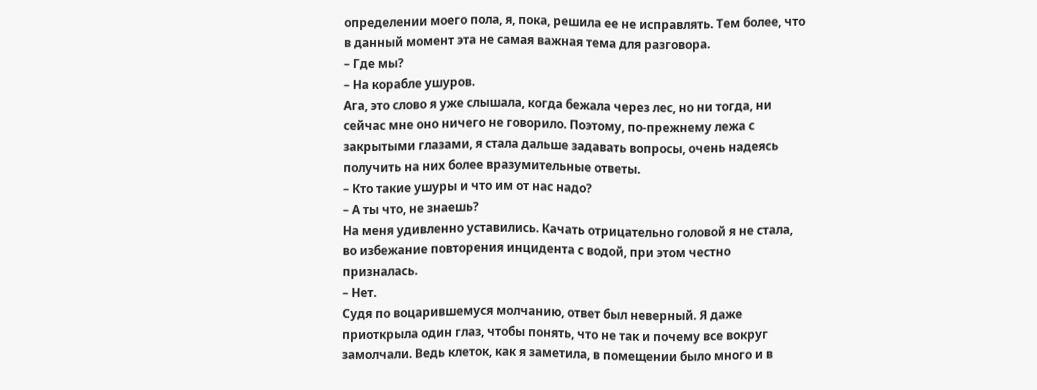определении моего пола, я, пока, решила ее не исправлять. Тем более, что в данный момент эта не самая важная тема для разговора.
– Где мы?
– На корабле ушуров.
Ага, это слово я уже слышала, когда бежала через лес, но ни тогда, ни сейчас мне оно ничего не говорило. Поэтому, по‑прежнему лежа с закрытыми глазами, я стала дальше задавать вопросы, очень надеясь получить на них более вразумительные ответы.
– Кто такие ушуры и что им от нас надо?
– А ты что, не знаешь?
На меня удивленно уставились. Качать отрицательно головой я не стала, во избежание повторения инцидента с водой, при этом честно призналась.
– Нет.
Судя по воцарившемуся молчанию, ответ был неверный. Я даже приоткрыла один глаз, чтобы понять, что не так и почему все вокруг замолчали. Ведь клеток, как я заметила, в помещении было много и в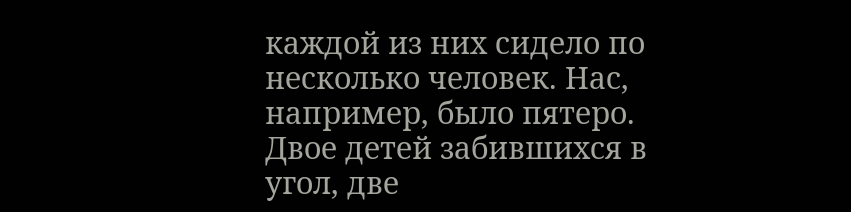каждой из них сидело по несколько человек. Нас, например, было пятеро. Двое детей забившихся в угол, две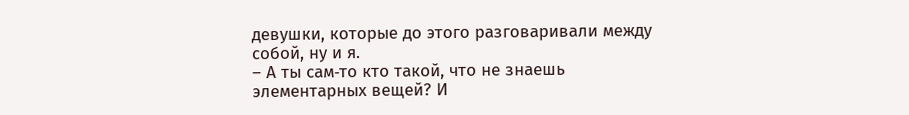девушки, которые до этого разговаривали между собой, ну и я.
– А ты сам‑то кто такой, что не знаешь элементарных вещей? И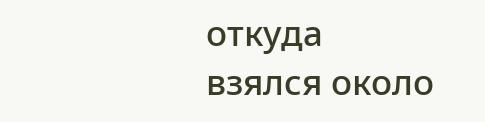откуда взялся около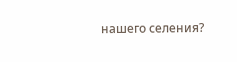нашего селения?